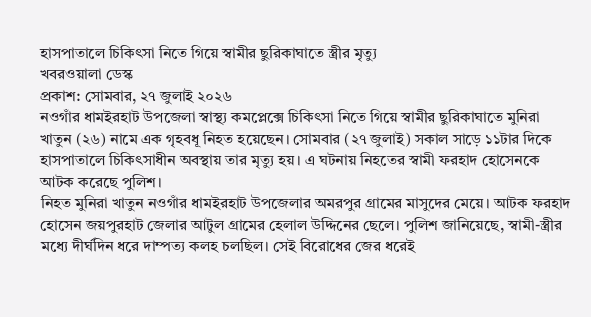হাসপাতালে চিকিৎসা নিতে গিয়ে স্বামীর ছুরিকাঘাতে স্ত্রীর মৃত্যু
খবরওয়ালা ডেস্ক
প্রকাশ: সোমবার, ২৭ জুলাই ২০২৬
নওগাঁর ধামইরহাট উপজেলা স্বাস্থ্য কমপ্লেক্সে চিকিৎসা নিতে গিয়ে স্বামীর ছুরিকাঘাতে মুনিরা খাতুন (২৬) নামে এক গৃহবধূ নিহত হয়েছেন। সোমবার (২৭ জুলাই) সকাল সাড়ে ১১টার দিকে হাসপাতালে চিকিৎসাধীন অবস্থায় তার মৃত্যু হয়। এ ঘটনায় নিহতের স্বামী ফরহাদ হোসেনকে আটক করেছে পুলিশ।
নিহত মুনিরা খাতুন নওগাঁর ধামইরহাট উপজেলার অমরপুর গ্রামের মাসুদের মেয়ে। আটক ফরহাদ হোসেন জয়পুরহাট জেলার আটুল গ্রামের হেলাল উদ্দিনের ছেলে। পুলিশ জানিয়েছে, স্বামী-স্ত্রীর মধ্যে দীর্ঘদিন ধরে দাম্পত্য কলহ চলছিল। সেই বিরোধের জের ধরেই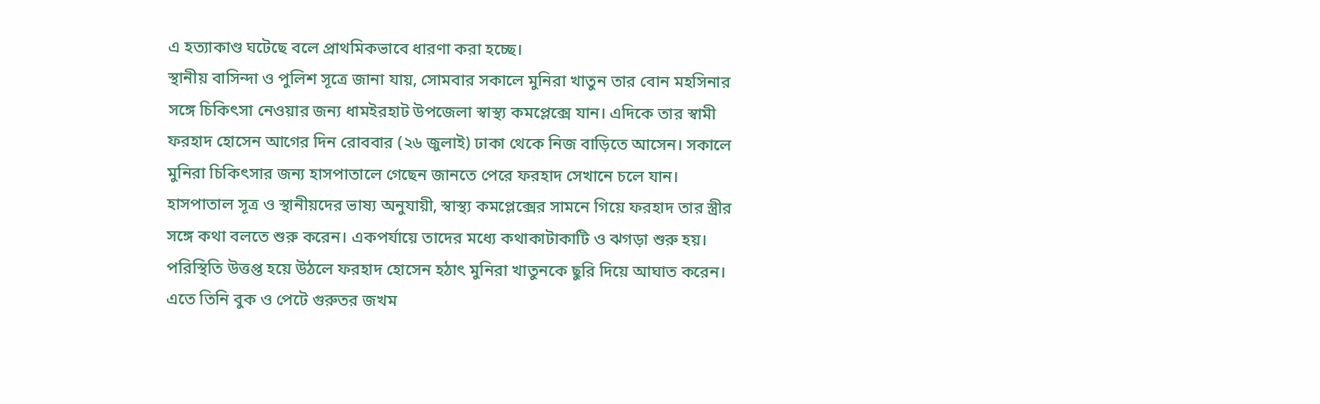এ হত্যাকাণ্ড ঘটেছে বলে প্রাথমিকভাবে ধারণা করা হচ্ছে।
স্থানীয় বাসিন্দা ও পুলিশ সূত্রে জানা যায়, সোমবার সকালে মুনিরা খাতুন তার বোন মহসিনার সঙ্গে চিকিৎসা নেওয়ার জন্য ধামইরহাট উপজেলা স্বাস্থ্য কমপ্লেক্সে যান। এদিকে তার স্বামী ফরহাদ হোসেন আগের দিন রোববার (২৬ জুলাই) ঢাকা থেকে নিজ বাড়িতে আসেন। সকালে মুনিরা চিকিৎসার জন্য হাসপাতালে গেছেন জানতে পেরে ফরহাদ সেখানে চলে যান।
হাসপাতাল সূত্র ও স্থানীয়দের ভাষ্য অনুযায়ী, স্বাস্থ্য কমপ্লেক্সের সামনে গিয়ে ফরহাদ তার স্ত্রীর সঙ্গে কথা বলতে শুরু করেন। একপর্যায়ে তাদের মধ্যে কথাকাটাকাটি ও ঝগড়া শুরু হয়। পরিস্থিতি উত্তপ্ত হয়ে উঠলে ফরহাদ হোসেন হঠাৎ মুনিরা খাতুনকে ছুরি দিয়ে আঘাত করেন। এতে তিনি বুক ও পেটে গুরুতর জখম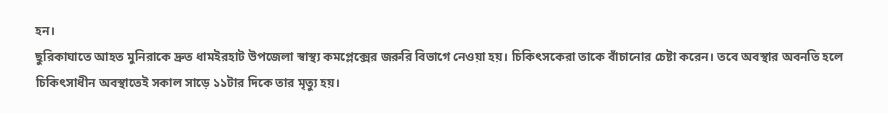হন।
ছুরিকাঘাতে আহত মুনিরাকে দ্রুত ধামইরহাট উপজেলা স্বাস্থ্য কমপ্লেক্সের জরুরি বিভাগে নেওয়া হয়। চিকিৎসকেরা তাকে বাঁচানোর চেষ্টা করেন। তবে অবস্থার অবনতি হলে চিকিৎসাধীন অবস্থাতেই সকাল সাড়ে ১১টার দিকে তার মৃত্যু হয়।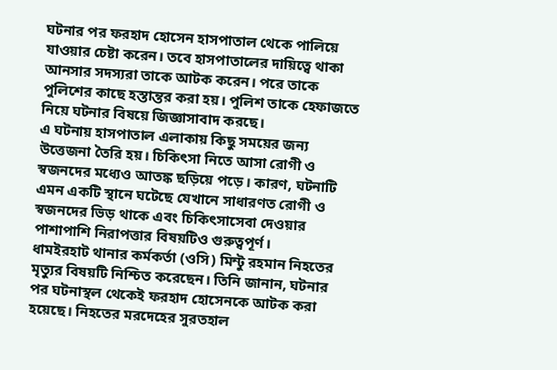ঘটনার পর ফরহাদ হোসেন হাসপাতাল থেকে পালিয়ে যাওয়ার চেষ্টা করেন। তবে হাসপাতালের দায়িত্বে থাকা আনসার সদস্যরা তাকে আটক করেন। পরে তাকে পুলিশের কাছে হস্তান্তর করা হয়। পুলিশ তাকে হেফাজতে নিয়ে ঘটনার বিষয়ে জিজ্ঞাসাবাদ করছে।
এ ঘটনায় হাসপাতাল এলাকায় কিছু সময়ের জন্য উত্তেজনা তৈরি হয়। চিকিৎসা নিতে আসা রোগী ও স্বজনদের মধ্যেও আতঙ্ক ছড়িয়ে পড়ে। কারণ, ঘটনাটি এমন একটি স্থানে ঘটেছে যেখানে সাধারণত রোগী ও স্বজনদের ভিড় থাকে এবং চিকিৎসাসেবা দেওয়ার পাশাপাশি নিরাপত্তার বিষয়টিও গুরুত্বপূর্ণ।
ধামইরহাট থানার কর্মকর্তা (ওসি) মিন্টু রহমান নিহতের মৃত্যুর বিষয়টি নিশ্চিত করেছেন। তিনি জানান, ঘটনার পর ঘটনাস্থল থেকেই ফরহাদ হোসেনকে আটক করা হয়েছে। নিহতের মরদেহের সুরতহাল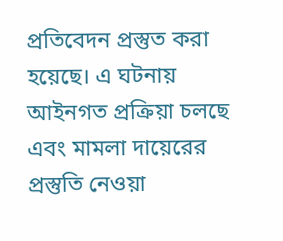প্রতিবেদন প্রস্তুত করা হয়েছে। এ ঘটনায় আইনগত প্রক্রিয়া চলছে এবং মামলা দায়েরের প্রস্তুতি নেওয়া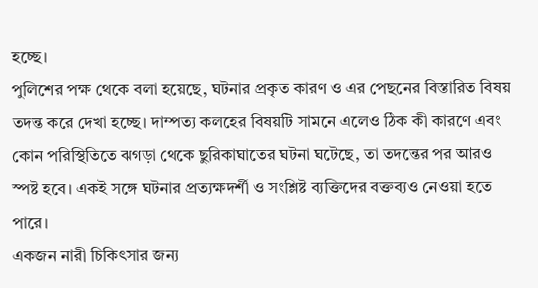হচ্ছে।
পুলিশের পক্ষ থেকে বলা হয়েছে, ঘটনার প্রকৃত কারণ ও এর পেছনের বিস্তারিত বিষয় তদন্ত করে দেখা হচ্ছে। দাম্পত্য কলহের বিষয়টি সামনে এলেও ঠিক কী কারণে এবং কোন পরিস্থিতিতে ঝগড়া থেকে ছুরিকাঘাতের ঘটনা ঘটেছে, তা তদন্তের পর আরও স্পষ্ট হবে। একই সঙ্গে ঘটনার প্রত্যক্ষদর্শী ও সংশ্লিষ্ট ব্যক্তিদের বক্তব্যও নেওয়া হতে পারে।
একজন নারী চিকিৎসার জন্য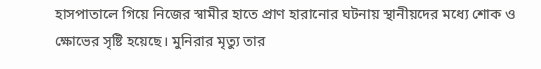হাসপাতালে গিয়ে নিজের স্বামীর হাতে প্রাণ হারানোর ঘটনায় স্থানীয়দের মধ্যে শোক ও ক্ষোভের সৃষ্টি হয়েছে। মুনিরার মৃত্যু তার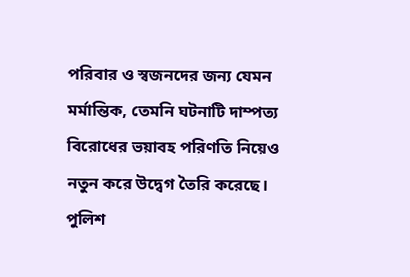পরিবার ও স্বজনদের জন্য যেমন মর্মান্তিক, তেমনি ঘটনাটি দাম্পত্য বিরোধের ভয়াবহ পরিণতি নিয়েও নতুন করে উদ্বেগ তৈরি করেছে। পুলিশ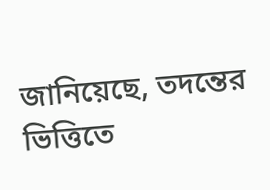জানিয়েছে, তদন্তের ভিত্তিতে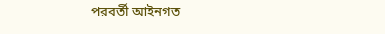পরবর্তী আইনগত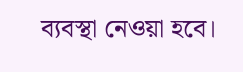ব্যবস্থা নেওয়া হবে।